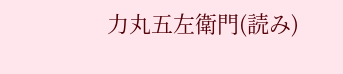力丸五左衛門(読み)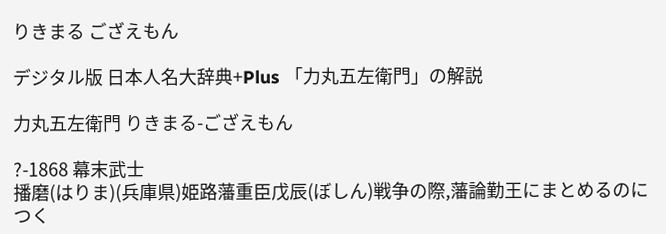りきまる ござえもん

デジタル版 日本人名大辞典+Plus 「力丸五左衛門」の解説

力丸五左衛門 りきまる-ござえもん

?-1868 幕末武士
播磨(はりま)(兵庫県)姫路藩重臣戊辰(ぼしん)戦争の際,藩論勤王にまとめるのにつく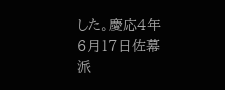した。慶応4年6月17日佐幕派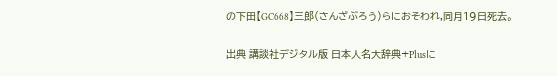の下田【GC668】三郎(さんざぶろう)らにおそわれ,同月19日死去。

出典 講談社デジタル版 日本人名大辞典+Plusに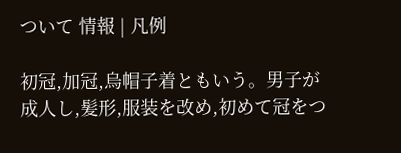ついて 情報 | 凡例

初冠,加冠,烏帽子着ともいう。男子が成人し,髪形,服装を改め,初めて冠をつ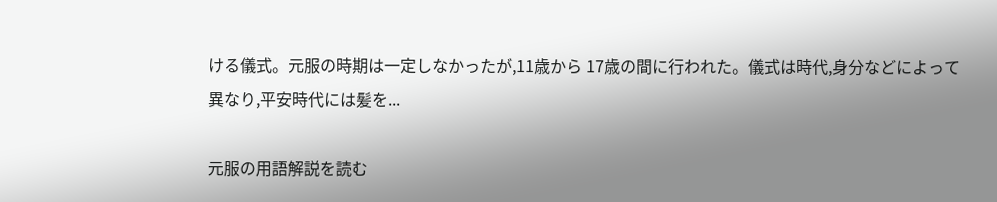ける儀式。元服の時期は一定しなかったが,11歳から 17歳の間に行われた。儀式は時代,身分などによって異なり,平安時代には髪を...

元服の用語解説を読む